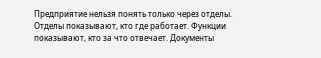Предприятие нельзя понять только через отделы.
Отделы показывают, кто где работает. Функции показывают, кто за что отвечает. Документы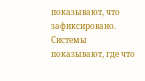показывают, что зафиксировано. Системы показывают, где что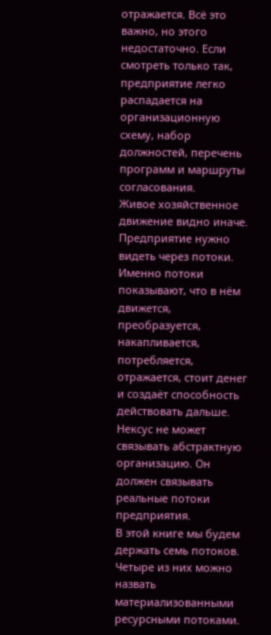отражается. Всё это важно, но этого недостаточно. Если смотреть только так, предприятие легко распадается на организационную схему, набор должностей, перечень программ и маршруты согласования.
Живое хозяйственное движение видно иначе.
Предприятие нужно видеть через потоки. Именно потоки показывают, что в нём движется, преобразуется, накапливается, потребляется, отражается, стоит денег и создаёт способность действовать дальше. Нексус не может связывать абстрактную организацию. Он должен связывать реальные потоки предприятия.
В этой книге мы будем держать семь потоков.
Четыре из них можно назвать материализованными ресурсными потоками.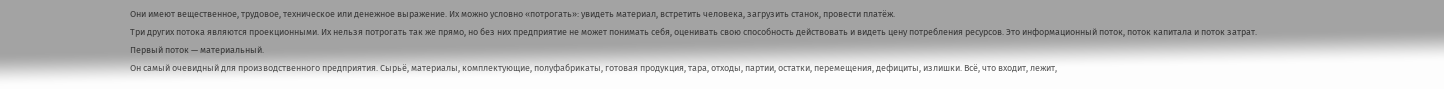Они имеют вещественное, трудовое, техническое или денежное выражение. Их можно условно «потрогать»: увидеть материал, встретить человека, загрузить станок, провести платёж.
Три других потока являются проекционными. Их нельзя потрогать так же прямо, но без них предприятие не может понимать себя, оценивать свою способность действовать и видеть цену потребления ресурсов. Это информационный поток, поток капитала и поток затрат.
Первый поток — материальный.
Он самый очевидный для производственного предприятия. Сырьё, материалы, комплектующие, полуфабрикаты, готовая продукция, тара, отходы, партии, остатки, перемещения, дефициты, излишки. Всё, что входит, лежит,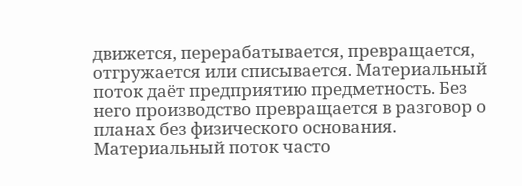движется, перерабатывается, превращается, отгружается или списывается. Материальный поток даёт предприятию предметность. Без него производство превращается в разговор о планах без физического основания.
Материальный поток часто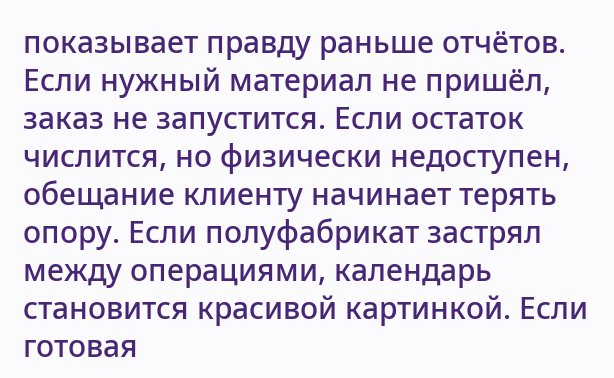показывает правду раньше отчётов.
Если нужный материал не пришёл, заказ не запустится. Если остаток числится, но физически недоступен, обещание клиенту начинает терять опору. Если полуфабрикат застрял между операциями, календарь становится красивой картинкой. Если готовая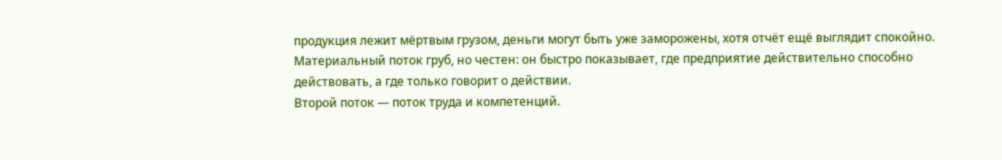продукция лежит мёртвым грузом, деньги могут быть уже заморожены, хотя отчёт ещё выглядит спокойно. Материальный поток груб, но честен: он быстро показывает, где предприятие действительно способно действовать, а где только говорит о действии.
Второй поток — поток труда и компетенций.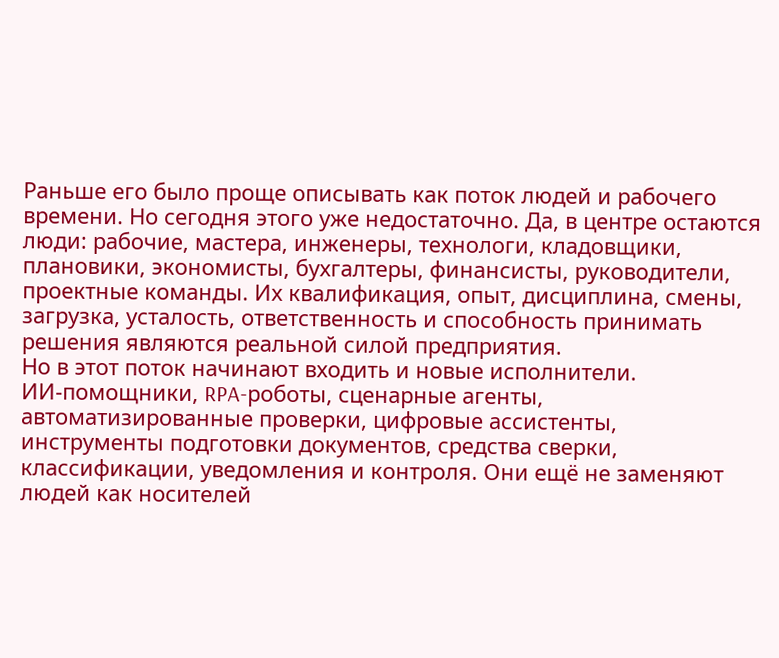Раньше его было проще описывать как поток людей и рабочего времени. Но сегодня этого уже недостаточно. Да, в центре остаются люди: рабочие, мастера, инженеры, технологи, кладовщики, плановики, экономисты, бухгалтеры, финансисты, руководители, проектные команды. Их квалификация, опыт, дисциплина, смены, загрузка, усталость, ответственность и способность принимать решения являются реальной силой предприятия.
Но в этот поток начинают входить и новые исполнители.
ИИ-помощники, RPA-роботы, сценарные агенты, автоматизированные проверки, цифровые ассистенты, инструменты подготовки документов, средства сверки, классификации, уведомления и контроля. Они ещё не заменяют людей как носителей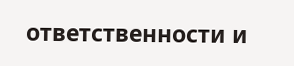ответственности и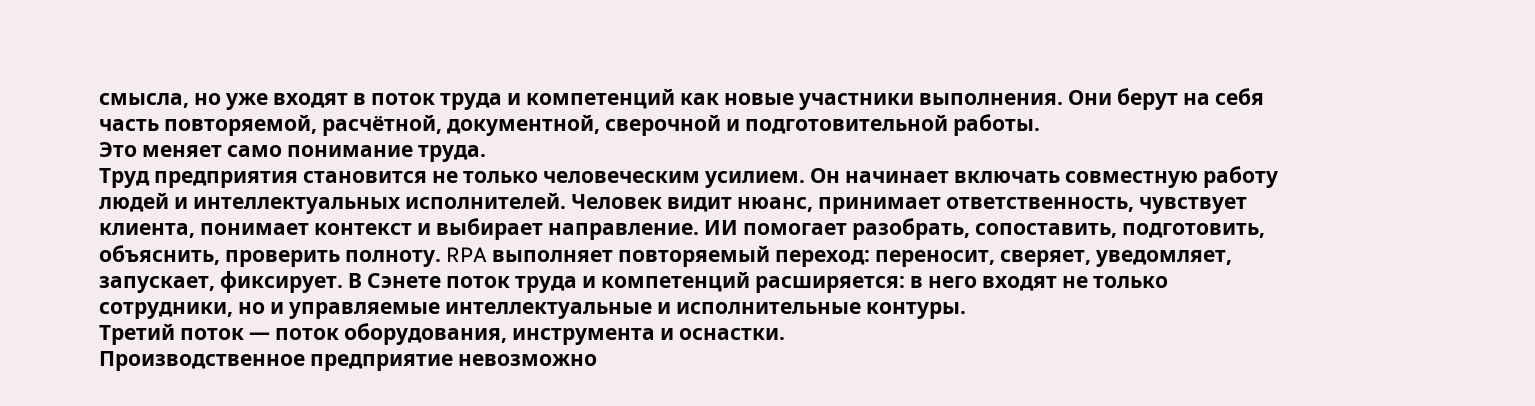смысла, но уже входят в поток труда и компетенций как новые участники выполнения. Они берут на себя часть повторяемой, расчётной, документной, сверочной и подготовительной работы.
Это меняет само понимание труда.
Труд предприятия становится не только человеческим усилием. Он начинает включать совместную работу людей и интеллектуальных исполнителей. Человек видит нюанс, принимает ответственность, чувствует клиента, понимает контекст и выбирает направление. ИИ помогает разобрать, сопоставить, подготовить, объяснить, проверить полноту. RPA выполняет повторяемый переход: переносит, сверяет, уведомляет, запускает, фиксирует. В Сэнете поток труда и компетенций расширяется: в него входят не только сотрудники, но и управляемые интеллектуальные и исполнительные контуры.
Третий поток — поток оборудования, инструмента и оснастки.
Производственное предприятие невозможно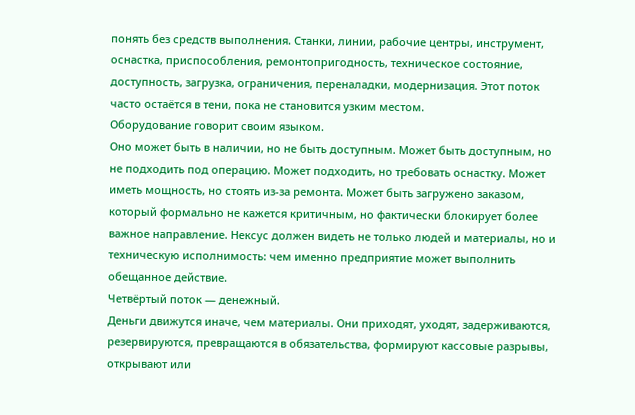понять без средств выполнения. Станки, линии, рабочие центры, инструмент, оснастка, приспособления, ремонтопригодность, техническое состояние, доступность, загрузка, ограничения, переналадки, модернизация. Этот поток часто остаётся в тени, пока не становится узким местом.
Оборудование говорит своим языком.
Оно может быть в наличии, но не быть доступным. Может быть доступным, но не подходить под операцию. Может подходить, но требовать оснастку. Может иметь мощность, но стоять из-за ремонта. Может быть загружено заказом, который формально не кажется критичным, но фактически блокирует более важное направление. Нексус должен видеть не только людей и материалы, но и техническую исполнимость: чем именно предприятие может выполнить обещанное действие.
Четвёртый поток — денежный.
Деньги движутся иначе, чем материалы. Они приходят, уходят, задерживаются, резервируются, превращаются в обязательства, формируют кассовые разрывы, открывают или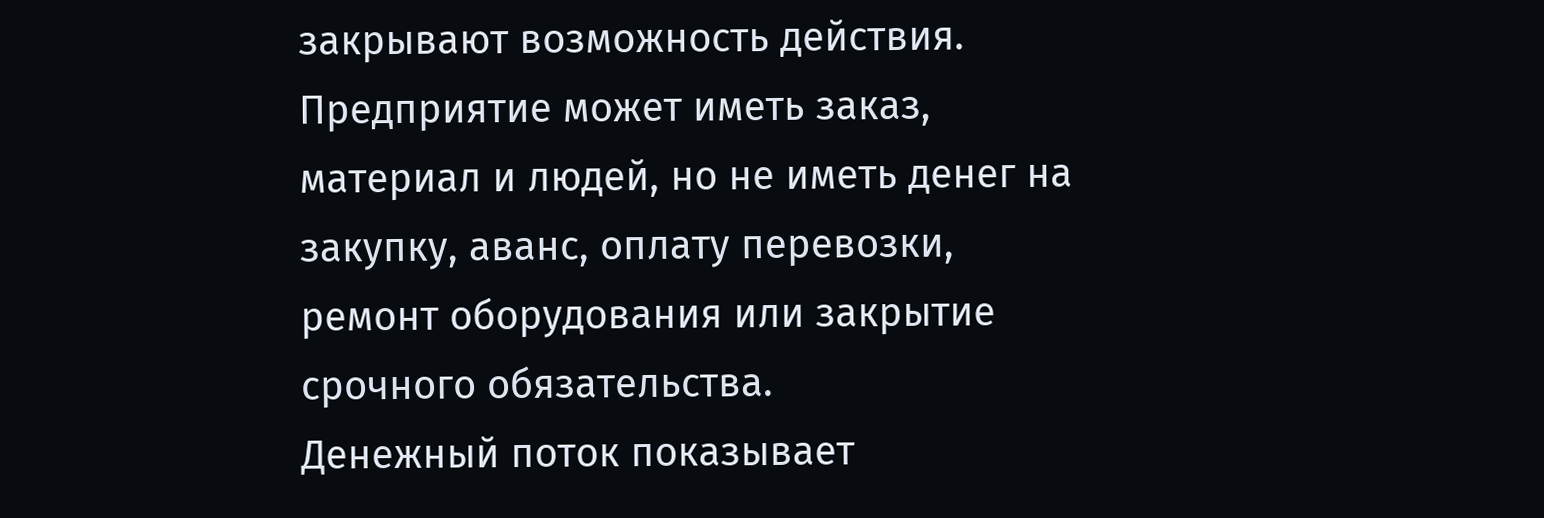закрывают возможность действия. Предприятие может иметь заказ, материал и людей, но не иметь денег на закупку, аванс, оплату перевозки, ремонт оборудования или закрытие срочного обязательства.
Денежный поток показывает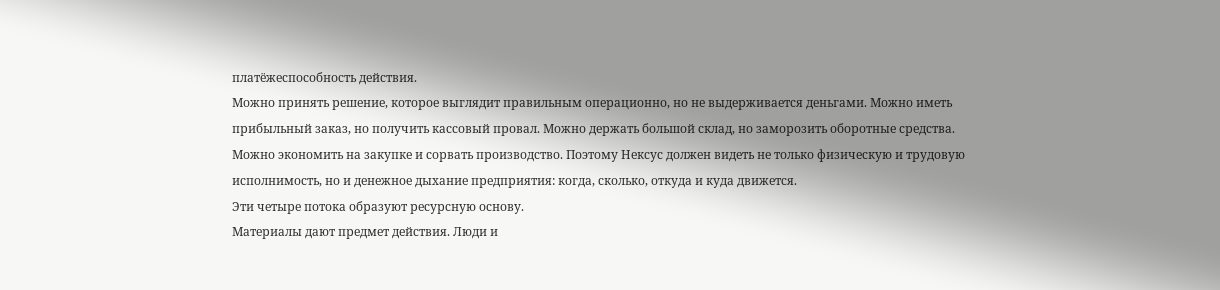платёжеспособность действия.
Можно принять решение, которое выглядит правильным операционно, но не выдерживается деньгами. Можно иметь прибыльный заказ, но получить кассовый провал. Можно держать большой склад, но заморозить оборотные средства. Можно экономить на закупке и сорвать производство. Поэтому Нексус должен видеть не только физическую и трудовую исполнимость, но и денежное дыхание предприятия: когда, сколько, откуда и куда движется.
Эти четыре потока образуют ресурсную основу.
Материалы дают предмет действия. Люди и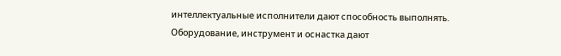интеллектуальные исполнители дают способность выполнять. Оборудование, инструмент и оснастка дают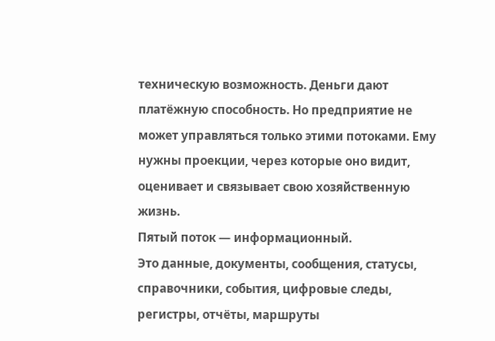техническую возможность. Деньги дают платёжную способность. Но предприятие не может управляться только этими потоками. Ему нужны проекции, через которые оно видит, оценивает и связывает свою хозяйственную жизнь.
Пятый поток — информационный.
Это данные, документы, сообщения, статусы, справочники, события, цифровые следы, регистры, отчёты, маршруты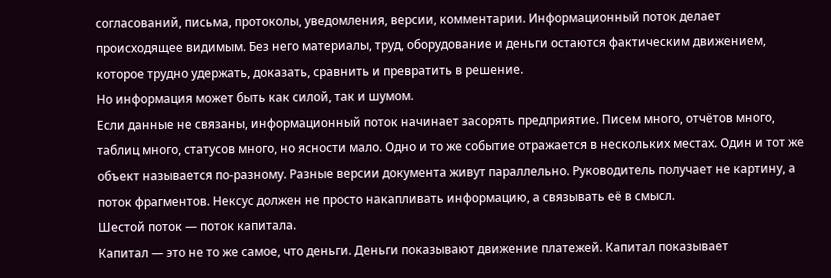согласований, письма, протоколы, уведомления, версии, комментарии. Информационный поток делает происходящее видимым. Без него материалы, труд, оборудование и деньги остаются фактическим движением, которое трудно удержать, доказать, сравнить и превратить в решение.
Но информация может быть как силой, так и шумом.
Если данные не связаны, информационный поток начинает засорять предприятие. Писем много, отчётов много, таблиц много, статусов много, но ясности мало. Одно и то же событие отражается в нескольких местах. Один и тот же объект называется по-разному. Разные версии документа живут параллельно. Руководитель получает не картину, а поток фрагментов. Нексус должен не просто накапливать информацию, а связывать её в смысл.
Шестой поток — поток капитала.
Капитал — это не то же самое, что деньги. Деньги показывают движение платежей. Капитал показывает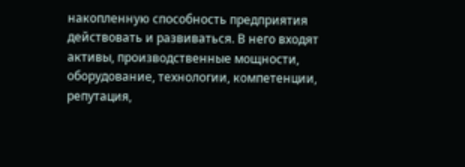накопленную способность предприятия действовать и развиваться. В него входят активы, производственные мощности, оборудование, технологии, компетенции, репутация,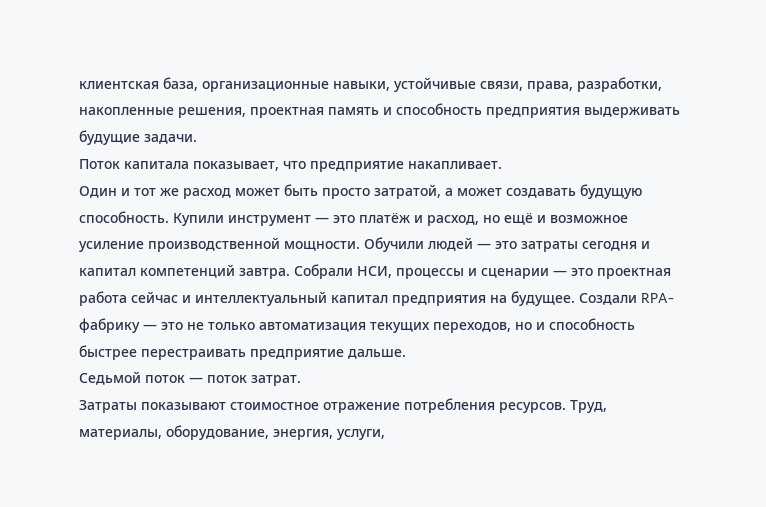клиентская база, организационные навыки, устойчивые связи, права, разработки, накопленные решения, проектная память и способность предприятия выдерживать будущие задачи.
Поток капитала показывает, что предприятие накапливает.
Один и тот же расход может быть просто затратой, а может создавать будущую способность. Купили инструмент — это платёж и расход, но ещё и возможное усиление производственной мощности. Обучили людей — это затраты сегодня и капитал компетенций завтра. Собрали НСИ, процессы и сценарии — это проектная работа сейчас и интеллектуальный капитал предприятия на будущее. Создали RPA-фабрику — это не только автоматизация текущих переходов, но и способность быстрее перестраивать предприятие дальше.
Седьмой поток — поток затрат.
Затраты показывают стоимостное отражение потребления ресурсов. Труд, материалы, оборудование, энергия, услуги,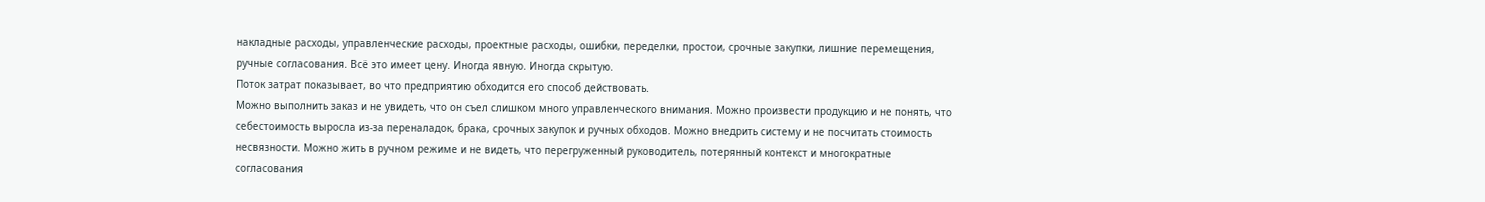накладные расходы, управленческие расходы, проектные расходы, ошибки, переделки, простои, срочные закупки, лишние перемещения, ручные согласования. Всё это имеет цену. Иногда явную. Иногда скрытую.
Поток затрат показывает, во что предприятию обходится его способ действовать.
Можно выполнить заказ и не увидеть, что он съел слишком много управленческого внимания. Можно произвести продукцию и не понять, что себестоимость выросла из-за переналадок, брака, срочных закупок и ручных обходов. Можно внедрить систему и не посчитать стоимость несвязности. Можно жить в ручном режиме и не видеть, что перегруженный руководитель, потерянный контекст и многократные согласования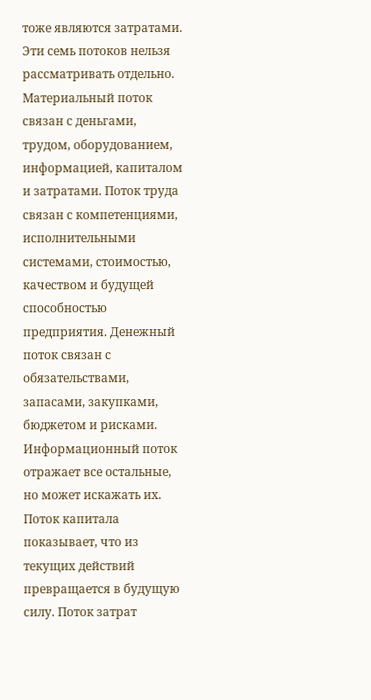тоже являются затратами.
Эти семь потоков нельзя рассматривать отдельно.
Материальный поток связан с деньгами, трудом, оборудованием, информацией, капиталом и затратами. Поток труда связан с компетенциями, исполнительными системами, стоимостью, качеством и будущей способностью предприятия. Денежный поток связан с обязательствами, запасами, закупками, бюджетом и рисками. Информационный поток отражает все остальные, но может искажать их. Поток капитала показывает, что из текущих действий превращается в будущую силу. Поток затрат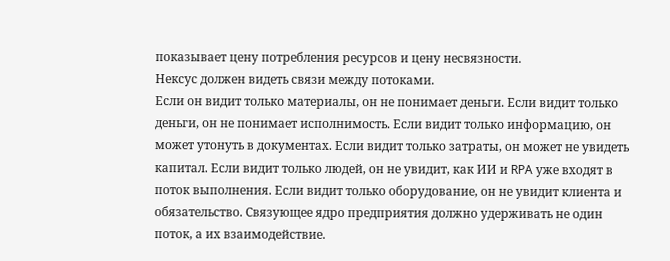показывает цену потребления ресурсов и цену несвязности.
Нексус должен видеть связи между потоками.
Если он видит только материалы, он не понимает деньги. Если видит только деньги, он не понимает исполнимость. Если видит только информацию, он может утонуть в документах. Если видит только затраты, он может не увидеть капитал. Если видит только людей, он не увидит, как ИИ и RPA уже входят в поток выполнения. Если видит только оборудование, он не увидит клиента и обязательство. Связующее ядро предприятия должно удерживать не один поток, а их взаимодействие.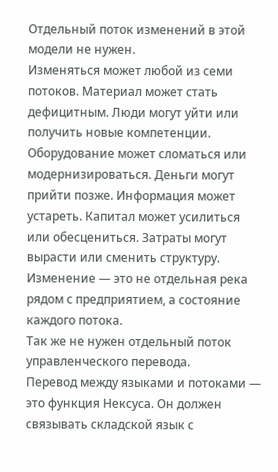Отдельный поток изменений в этой модели не нужен.
Изменяться может любой из семи потоков. Материал может стать дефицитным. Люди могут уйти или получить новые компетенции. Оборудование может сломаться или модернизироваться. Деньги могут прийти позже. Информация может устареть. Капитал может усилиться или обесцениться. Затраты могут вырасти или сменить структуру. Изменение — это не отдельная река рядом с предприятием, а состояние каждого потока.
Так же не нужен отдельный поток управленческого перевода.
Перевод между языками и потоками — это функция Нексуса. Он должен связывать складской язык с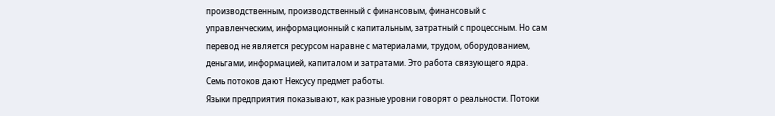производственным, производственный с финансовым, финансовый с управленческим, информационный с капитальным, затратный с процессным. Но сам перевод не является ресурсом наравне с материалами, трудом, оборудованием, деньгами, информацией, капиталом и затратами. Это работа связующего ядра.
Семь потоков дают Нексусу предмет работы.
Языки предприятия показывают, как разные уровни говорят о реальности. Потоки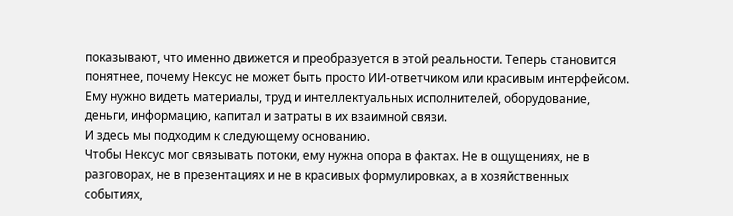показывают, что именно движется и преобразуется в этой реальности. Теперь становится понятнее, почему Нексус не может быть просто ИИ-ответчиком или красивым интерфейсом. Ему нужно видеть материалы, труд и интеллектуальных исполнителей, оборудование, деньги, информацию, капитал и затраты в их взаимной связи.
И здесь мы подходим к следующему основанию.
Чтобы Нексус мог связывать потоки, ему нужна опора в фактах. Не в ощущениях, не в разговорах, не в презентациях и не в красивых формулировках, а в хозяйственных событиях,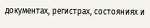документах, регистрах, состояниях и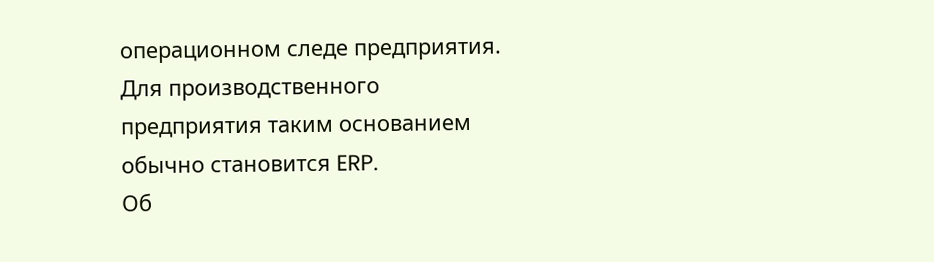операционном следе предприятия. Для производственного предприятия таким основанием обычно становится ERP.
Об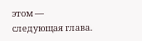этом — следующая глава.